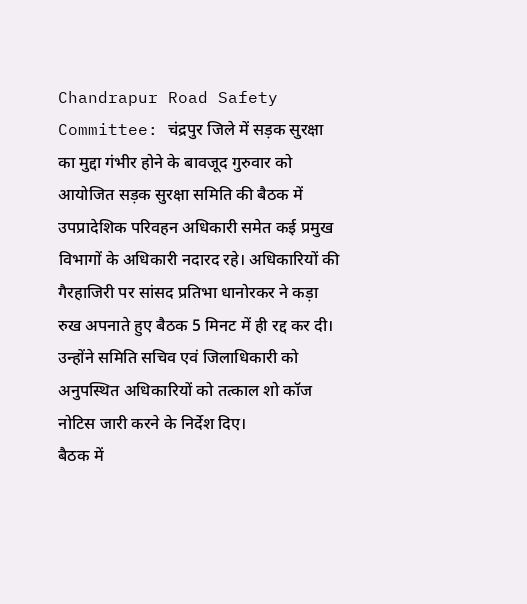Chandrapur Road Safety Committee: चंद्रपुर जिले में सड़क सुरक्षा का मुद्दा गंभीर होने के बावजूद गुरुवार को आयोजित सड़क सुरक्षा समिति की बैठक में उपप्रादेशिक परिवहन अधिकारी समेत कई प्रमुख विभागों के अधिकारी नदारद रहे। अधिकारियों की गैरहाजिरी पर सांसद प्रतिभा धानोरकर ने कड़ा रुख अपनाते हुए बैठक 5 मिनट में ही रद्द कर दी। उन्होंने समिति सचिव एवं जिलाधिकारी को अनुपस्थित अधिकारियों को तत्काल शो कॉज नोटिस जारी करने के निर्देश दिए।
बैठक में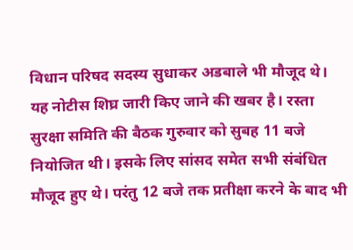विधान परिषद सदस्य सुधाकर अडबाले भी मौजूद थे। यह नोटीस शिघ्र जारी किए जाने की खबर है। रस्ता सुरक्षा समिति की बैठक गुरुवार को सुबह 11 बजे नियोजित थी। इसके लिए सांसद समेत सभी संबंधित मौजूद हुए थे। परंतु 12 बजे तक प्रतीक्षा करने के बाद भी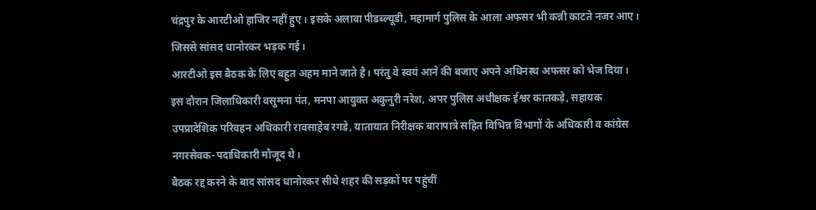चंद्रपुर के आरटीओ हाजिर नहीं हुए। इसके अलावा पीडब्ल्यूडी, महामार्ग पुलिस के आला अफसर भी कन्नी काटते नजर आए। जिससे सांसद धानोरकर भड़क गई।
आरटीओ इस बैठक के लिए बहुत अहम माने जाते है। परंतु वे स्वयं आने की बजाए अपने अधिनस्थ अफसर को भेज दिया। इस दौरान जिलाधिकारी वसुमना पंत, मनपा आयुक्त अकुनुरी नरेश, अपर पुलिस अधीक्षक ईश्वर कातकड़े, सहायक उपप्रादेशिक परिवहन अधिकारी रावसाहेब रगडे, यातायात निरीक्षक बारापात्रे सहित विभिन्न विभागों के अधिकारी व कांग्रेस नगरसेवक-पदाधिकारी मौजूद थे।
बैठक रद्द करने के बाद सांसद धानोरकर सीधे शहर की सड़कों पर पहुंचीं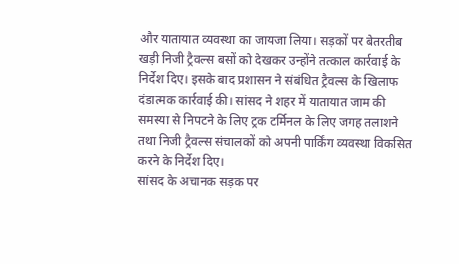और यातायात व्यवस्था का जायजा लिया। सड़कों पर बेतरतीब खड़ी निजी ट्रैवल्स बसों को देखकर उन्होंने तत्काल कार्रवाई के निर्देश दिए। इसके बाद प्रशासन ने संबंधित ट्रैवल्स के खिलाफ दंडात्मक कार्रवाई की। सांसद ने शहर में यातायात जाम की समस्या से निपटने के लिए ट्रक टर्मिनल के लिए जगह तलाशने तथा निजी ट्रैवल्स संचालकों को अपनी पार्किंग व्यवस्था विकसित करने के निर्देश दिए।
सांसद के अचानक सड़क पर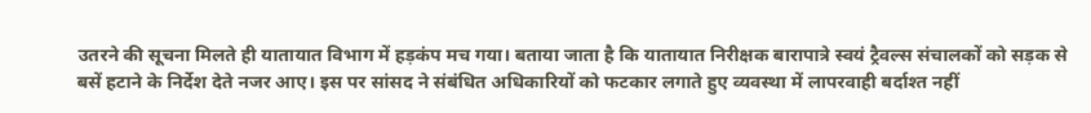उतरने की सूचना मिलते ही यातायात विभाग में हड़कंप मच गया। बताया जाता है कि यातायात निरीक्षक बारापात्रे स्वयं ट्रैवल्स संचालकों को सड़क से बसें हटाने के निर्देश देते नजर आए। इस पर सांसद ने संबंधित अधिकारियों को फटकार लगाते हुए व्यवस्था में लापरवाही बर्दाश्त नहीं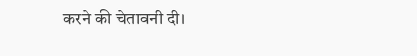करने की चेतावनी दी।